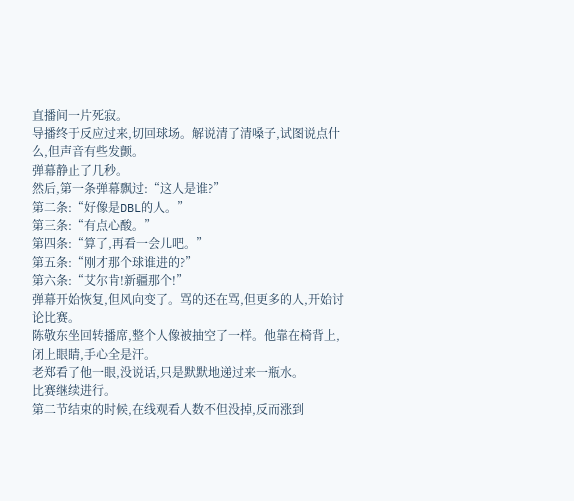直播间一片死寂。
导播终于反应过来,切回球场。解说清了清嗓子,试图说点什么,但声音有些发颤。
弹幕静止了几秒。
然后,第一条弹幕飘过:“这人是谁?”
第二条:“好像是DBL的人。”
第三条:“有点心酸。”
第四条:“算了,再看一会儿吧。”
第五条:“刚才那个球谁进的?”
第六条:“艾尔肯!新疆那个!”
弹幕开始恢复,但风向变了。骂的还在骂,但更多的人,开始讨论比赛。
陈敬东坐回转播席,整个人像被抽空了一样。他靠在椅背上,闭上眼睛,手心全是汗。
老郑看了他一眼,没说话,只是默默地递过来一瓶水。
比赛继续进行。
第二节结束的时候,在线观看人数不但没掉,反而涨到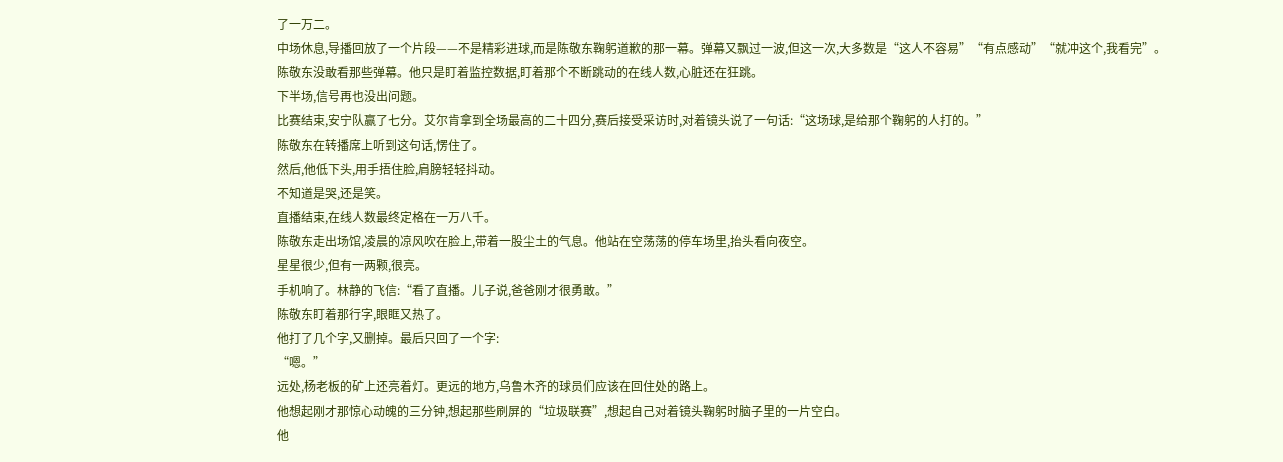了一万二。
中场休息,导播回放了一个片段——不是精彩进球,而是陈敬东鞠躬道歉的那一幕。弹幕又飘过一波,但这一次,大多数是“这人不容易”“有点感动”“就冲这个,我看完”。
陈敬东没敢看那些弹幕。他只是盯着监控数据,盯着那个不断跳动的在线人数,心脏还在狂跳。
下半场,信号再也没出问题。
比赛结束,安宁队赢了七分。艾尔肯拿到全场最高的二十四分,赛后接受采访时,对着镜头说了一句话:“这场球,是给那个鞠躬的人打的。”
陈敬东在转播席上听到这句话,愣住了。
然后,他低下头,用手捂住脸,肩膀轻轻抖动。
不知道是哭,还是笑。
直播结束,在线人数最终定格在一万八千。
陈敬东走出场馆,凌晨的凉风吹在脸上,带着一股尘土的气息。他站在空荡荡的停车场里,抬头看向夜空。
星星很少,但有一两颗,很亮。
手机响了。林静的飞信:“看了直播。儿子说,爸爸刚才很勇敢。”
陈敬东盯着那行字,眼眶又热了。
他打了几个字,又删掉。最后只回了一个字:
“嗯。”
远处,杨老板的矿上还亮着灯。更远的地方,乌鲁木齐的球员们应该在回住处的路上。
他想起刚才那惊心动魄的三分钟,想起那些刷屏的“垃圾联赛”,想起自己对着镜头鞠躬时脑子里的一片空白。
他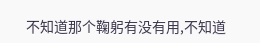不知道那个鞠躬有没有用,不知道